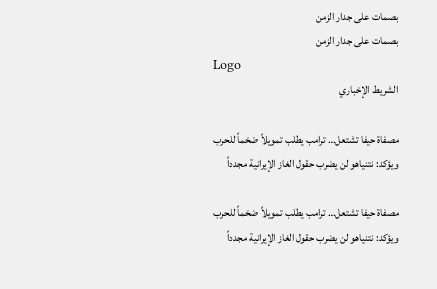بصمات على جدار الزمن
بصمات على جدار الزمن
Logo
الشريط الإخباري

مصفاة حيفا تشتعل… ترامب يطلب تمويلاً ضخماً للحرب ويؤكد: نتنياهو لن يضرب حقول الغاز الإيرانية مجدداً

مصفاة حيفا تشتعل… ترامب يطلب تمويلاً ضخماً للحرب ويؤكد: نتنياهو لن يضرب حقول الغاز الإيرانية مجدداً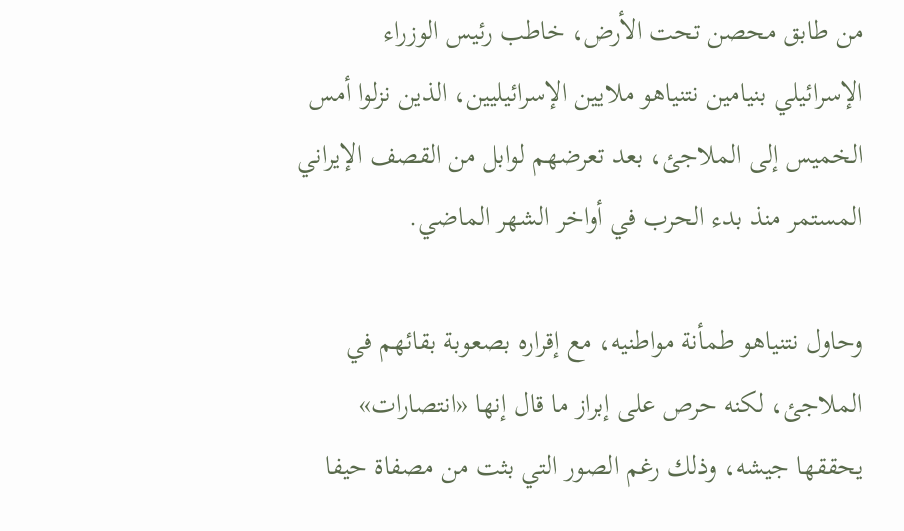من طابق محصن تحت الأرض، خاطب رئيس الوزراء الإسرائيلي بنيامين نتنياهو ملايين الإسرائيليين، الذين نزلوا أمس الخميس إلى الملاجئ، بعد تعرضهم لوابل من القصف الإيراني المستمر منذ بدء الحرب في أواخر الشهر الماضي.

وحاول نتنياهو طمأنة مواطنيه، مع إقراره بصعوبة بقائهم في الملاجئ، لكنه حرص على إبراز ما قال إنها «انتصارات» يحققها جيشه، وذلك رغم الصور التي بثت من مصفاة حيفا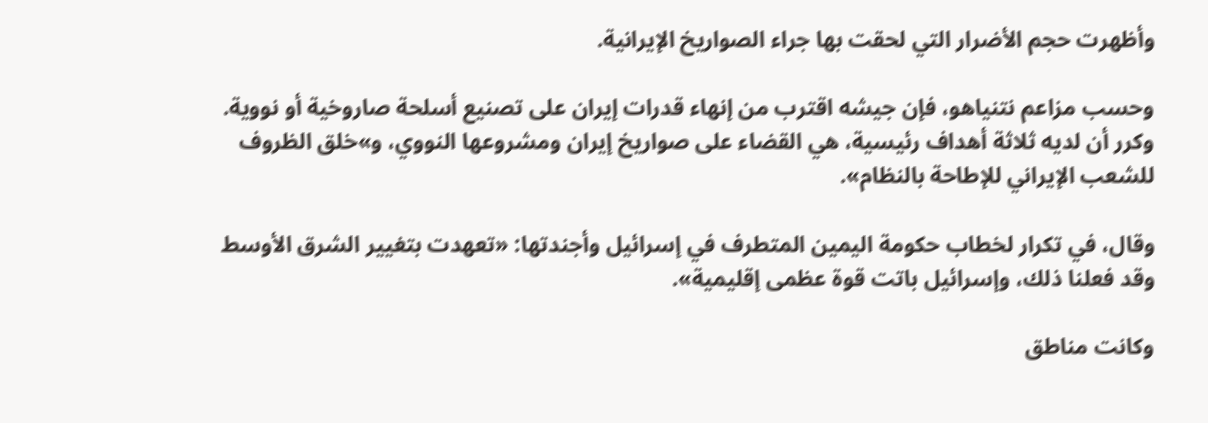وأظهرت حجم الأضرار التي لحقت بها جراء الصواريخ الإيرانية.

وحسب مزاعم نتنياهو، فإن جيشه اقترب من إنهاء قدرات إيران على تصنيع أسلحة صاروخية أو نووية. وكرر أن لديه ثلاثة أهداف رئيسية، هي القضاء على صواريخ إيران ومشروعها النووي، و»خلق الظروف للشعب الإيراني للإطاحة بالنظام».

وقال، في تكرار لخطاب حكومة اليمين المتطرف في إسرائيل وأجندتها: «تعهدت بتغيير الشرق الأوسط وقد فعلنا ذلك، وإسرائيل باتت قوة عظمى إقليمية».

وكانت مناطق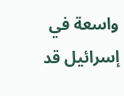واسعة في إسرائيل قد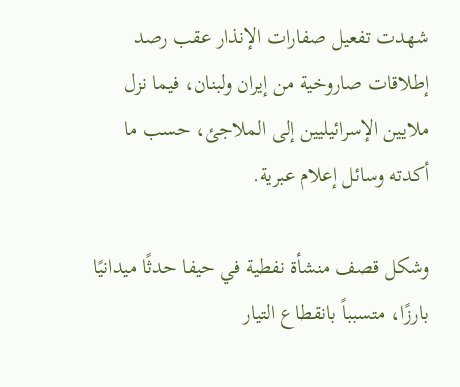شهدت تفعيل صفارات الإنذار عقب رصد إطلاقات صاروخية من إيران ولبنان، فيما نزل ملايين الإسرائيليين إلى الملاجئ، حسب ما أكدته وسائل إعلام عبرية.

وشكل قصف منشأة نفطية في حيفا حدثًا ميدانيًا بارزًا، متسبباً بانقطاع التيار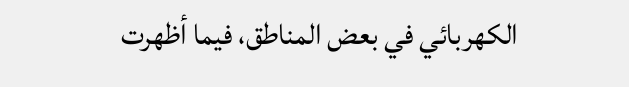الكهربائي في بعض المناطق، فيما أظهرت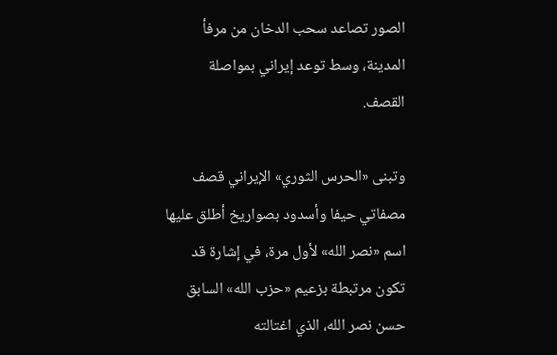الصور تصاعد سحب الدخان من مرفأ المدينة، وسط توعد إيراني بمواصلة القصف.

وتبنى «الحرس الثوري» الإيراني قصف مصفاتي حيفا وأسدود بصواريخ أطلق عليها اسم «نصر الله» لأول مرة، في إشارة قد تكون مرتبطة بزعيم «حزب الله» السابق حسن نصر الله، الذي اغتالته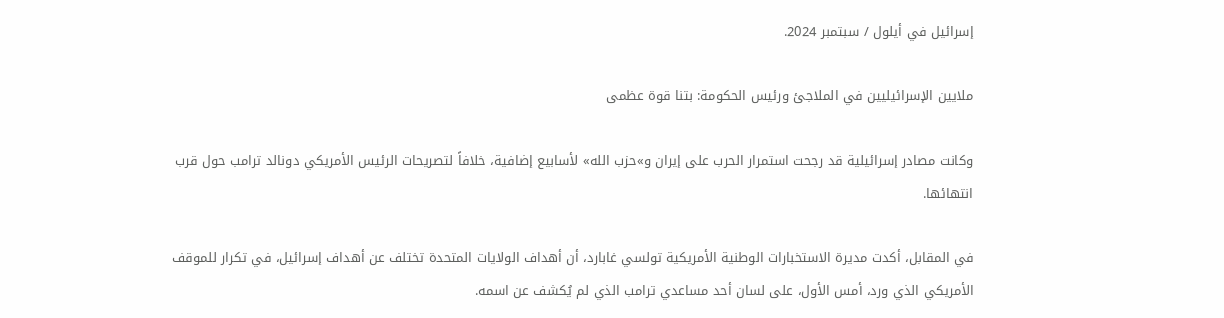إسرائيل في أيلول / سبتمبر 2024.

ملايين الإسرائيليين في الملاجئ ورئيس الحكومة: بتنا قوة عظمى

وكانت مصادر إسرائيلية قد رجحت استمرار الحرب على إيران و»حزب الله» لأسابيع إضافية، خلافاً لتصريحات الرئيس الأمريكي دونالد ترامب حول قرب انتهائها.

في المقابل، أكدت مديرة الاستخبارات الوطنية الأمريكية تولسي غابارد، أن أهداف الولايات المتحدة تختلف عن أهداف إسرائيل، في تكرار للموقف الأمريكي الذي ورد، أمس الأول، على لسان أحد مساعدي ترامب الذي لم يُكشف عن اسمه.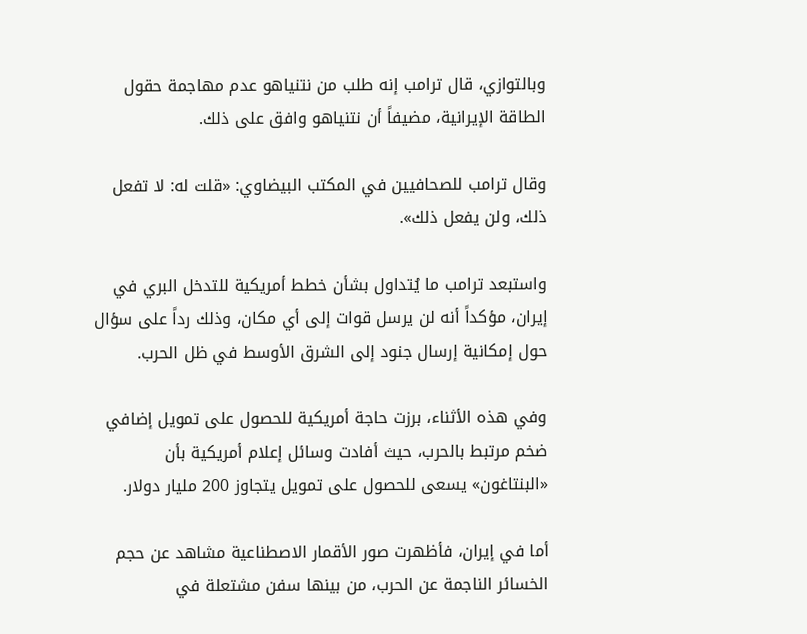وبالتوازي، قال ترامب إنه طلب من نتنياهو عدم مهاجمة حقول الطاقة الإيرانية، مضيفاً أن نتنياهو وافق على ذلك.

وقال ترامب للصحافيين في المكتب البيضاوي: «قلت له: لا تفعل ذلك، ولن يفعل ذلك».

واستبعد ترامب ما يُتداول بشأن خطط أمريكية للتدخل البري في إيران، مؤكداً أنه لن يرسل قوات إلى أي مكان، وذلك رداً على سؤال حول إمكانية إرسال جنود إلى الشرق الأوسط في ظل الحرب.

وفي هذه الأثناء، برزت حاجة أمريكية للحصول على تمويل إضافي ضخم مرتبط بالحرب، حيث أفادت وسائل إعلام أمريكية بأن «البنتاغون» يسعى للحصول على تمويل يتجاوز 200 مليار دولار.

أما في إيران، فأظهرت صور الأقمار الاصطناعية مشاهد عن حجم الخسائر الناجمة عن الحرب، من بينها سفن مشتعلة في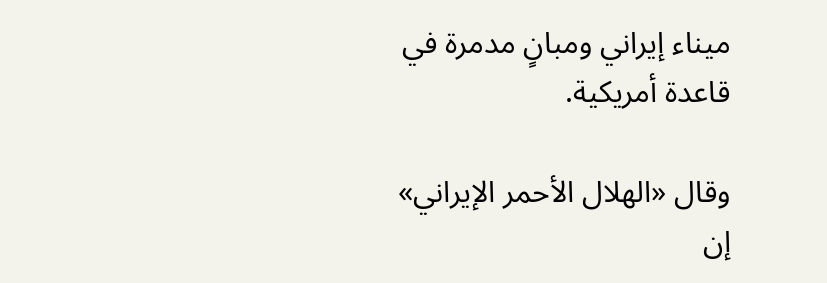ميناء إيراني ومبانٍ مدمرة في قاعدة أمريكية.

وقال «الهلال الأحمر الإيراني» إن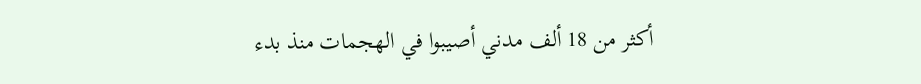أكثر من 18 ألف مدني أصيبوا في الهجمات منذ بدء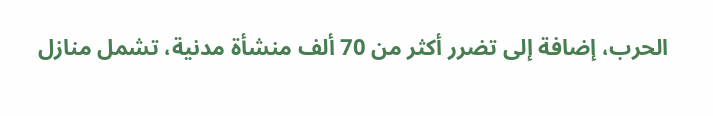الحرب، إضافة إلى تضرر أكثر من 70 ألف منشأة مدنية، تشمل منازل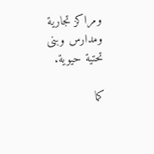ومراكز تجارية ومدارس وبنى تحتية حيوية.

كما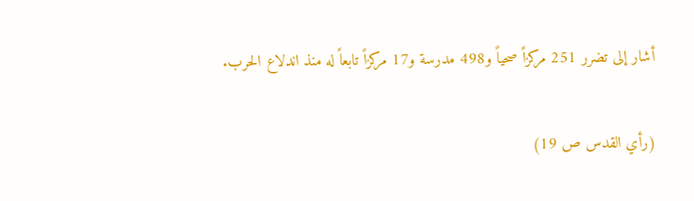أشار إلى تضرر 251 مركزاً صحياً و498 مدرسة و17 مركزاً تابعاً له منذ اندلاع الحرب.

(رأي القدس ص 19)